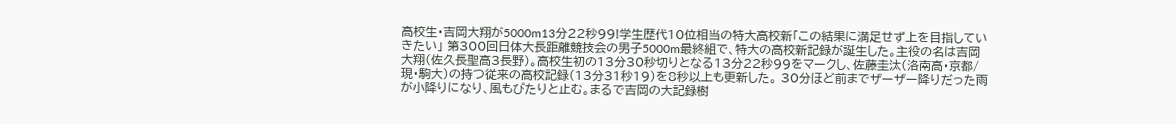高校生・吉岡大翔が5000m13分22秒99!学生歴代10位相当の特大高校新「この結果に満足せず上を目指していきたい」 第300回日体大長距離競技会の男子5000m最終組で、特大の高校新記録が誕生した。主役の名は吉岡大翔(佐久長聖高3長野)。高校生初の13分30秒切りとなる13分22秒99をマークし、佐藤圭汰(洛南高・京都/現・駒大)の持つ従来の高校記録(13分31秒19)を8秒以上も更新した。 30分ほど前までザーザー降りだった雨が小降りになり、風もぴたりと止む。まるで吉岡の大記録樹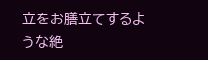立をお膳立てするような絶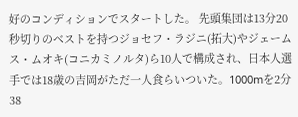好のコンディションでスタートした。 先頭集団は13分20秒切りのベストを持つジョセフ・ラジニ(拓大)やジェームス・ムオキ(コニカミノルタ)ら10人で構成され、日本人選手では18歳の吉岡がただ一人食らいついた。1000mを2分38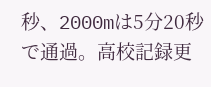秒、2000mは5分20秒で通過。高校記録更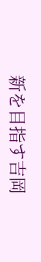新を目指す吉岡